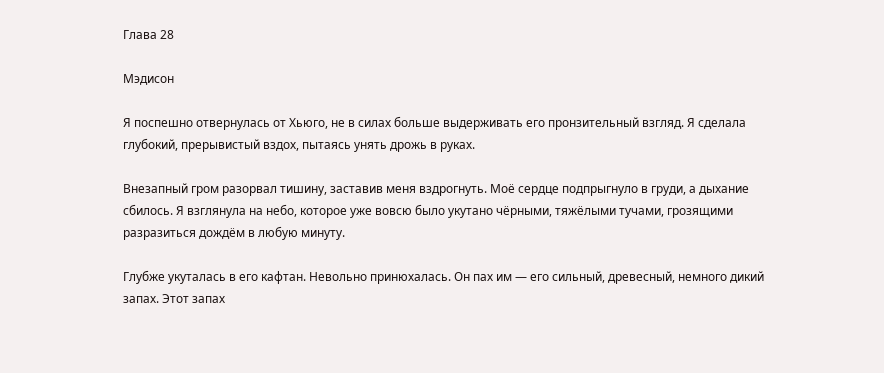Глава 28

Мэдисон

Я поспешно отвернулась от Хьюго, не в силах больше выдерживать его пронзительный взгляд. Я сделала глубокий, прерывистый вздох, пытаясь унять дрожь в руках.

Внезапный гром разорвал тишину, заставив меня вздрогнуть. Моё сердце подпрыгнуло в груди, а дыхание сбилось. Я взглянула на небо, которое уже вовсю было укутано чёрными, тяжёлыми тучами, грозящими разразиться дождём в любую минуту.

Глубже укуталась в его кафтан. Невольно принюхалась. Он пах им — его сильный, древесный, немного дикий запах. Этот запах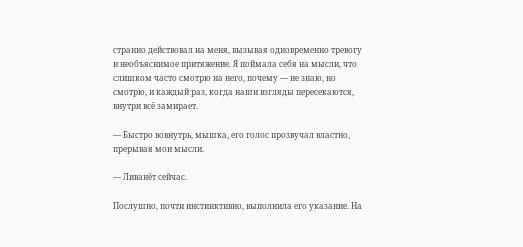странно действовал на меня, вызывая одновременно тревогу и необъяснимое притяжение. Я поймала себя на мысли, что слишком часто смотрю на него, почему — не знаю, но смотрю, и каждый раз, когда наши взгляды пересекаются, внутри всё замирает.

— Быстро вовнутрь, мышка, его голос прозвучал властно, прерывая мои мысли.

— Ливанёт сейчас.

Послушно, почти инстинктивно, выполнила его указание. На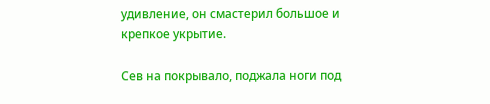удивление, он смастерил большое и крепкое укрытие.

Сев на покрывало, поджала ноги под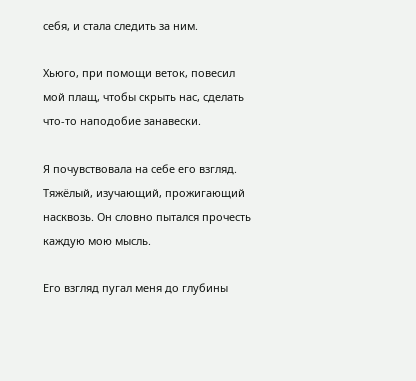себя, и стала следить за ним.

Хьюго, при помощи веток, повесил мой плащ, чтобы скрыть нас, сделать что-то наподобие занавески.

Я почувствовала на себе его взгляд. Тяжёлый, изучающий, прожигающий насквозь. Он словно пытался прочесть каждую мою мысль.

Его взгляд пугал меня до глубины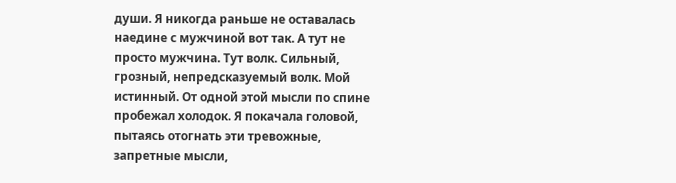души. Я никогда раньше не оставалась наедине с мужчиной вот так. А тут не просто мужчина. Тут волк. Сильный, грозный, непредсказуемый волк. Мой истинный. От одной этой мысли по спине пробежал холодок. Я покачала головой, пытаясь отогнать эти тревожные, запретные мысли,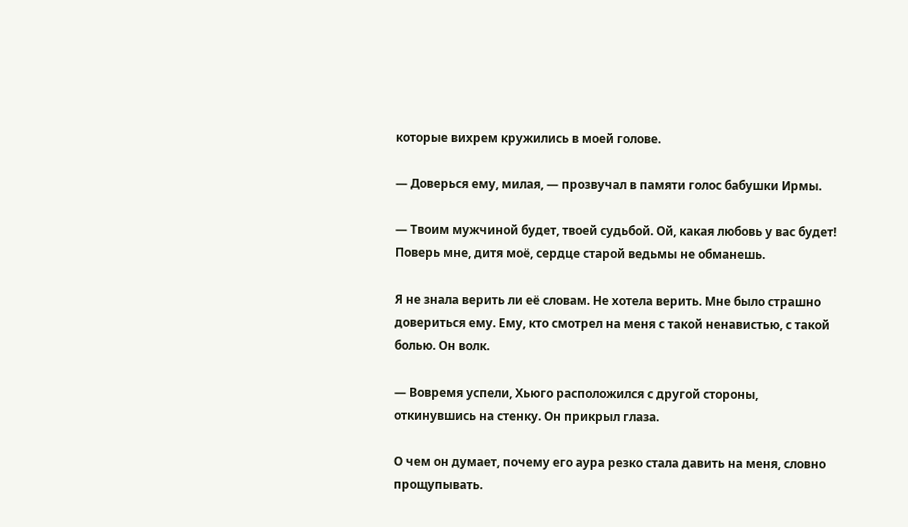которые вихрем кружились в моей голове.

— Доверься ему, милая, — прозвучал в памяти голос бабушки Ирмы.

— Твоим мужчиной будет, твоей судьбой. Ой, какая любовь у вас будет! Поверь мне, дитя моё, сердце старой ведьмы не обманешь.

Я не знала верить ли её словам. Не хотела верить. Мне было страшно довериться ему. Ему, кто смотрел на меня с такой ненавистью, с такой болью. Он волк.

— Вовремя успели, Хьюго расположился с другой стороны, откинувшись на стенку. Он прикрыл глаза.

О чем он думает, почему его аура резко стала давить на меня, словно прощупывать.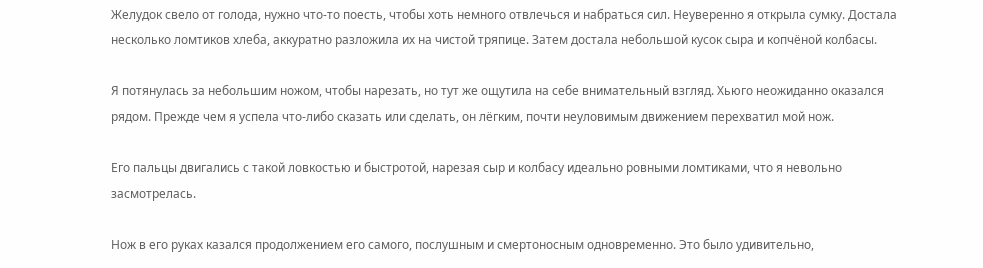Желудок свело от голода, нужно что-то поесть, чтобы хоть немного отвлечься и набраться сил. Неуверенно я открыла сумку. Достала несколько ломтиков хлеба, аккуратно разложила их на чистой тряпице. Затем достала небольшой кусок сыра и копчёной колбасы.

Я потянулась за небольшим ножом, чтобы нарезать, но тут же ощутила на себе внимательный взгляд. Хьюго неожиданно оказался рядом. Прежде чем я успела что-либо сказать или сделать, он лёгким, почти неуловимым движением перехватил мой нож.

Его пальцы двигались с такой ловкостью и быстротой, нарезая сыр и колбасу идеально ровными ломтиками, что я невольно засмотрелась.

Нож в его руках казался продолжением его самого, послушным и смертоносным одновременно. Это было удивительно,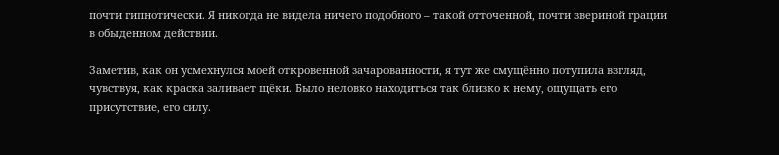почти гипнотически. Я никогда не видела ничего подобного – такой отточенной, почти звериной грации в обыденном действии.

Заметив, как он усмехнулся моей откровенной зачарованности, я тут же смущённо потупила взгляд, чувствуя, как краска заливает щёки. Было неловко находиться так близко к нему, ощущать его присутствие, его силу.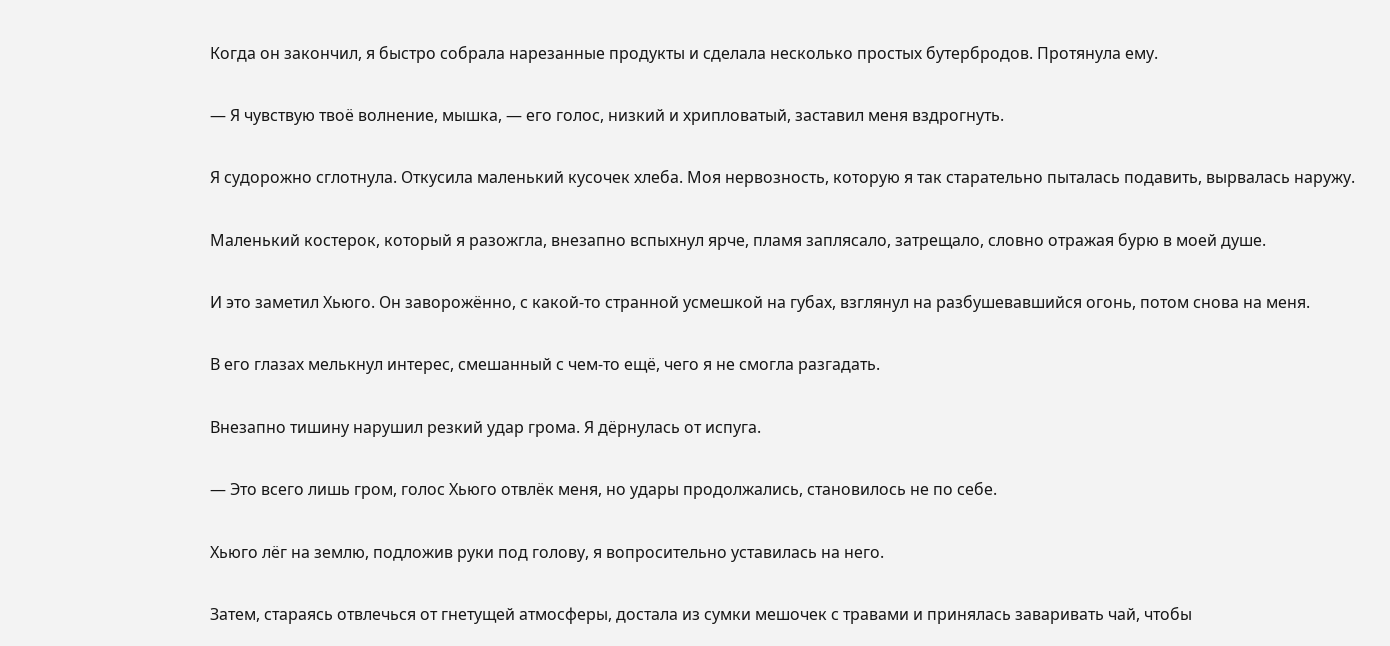Когда он закончил, я быстро собрала нарезанные продукты и сделала несколько простых бутербродов. Протянула ему.

— Я чувствую твоё волнение, мышка, — его голос, низкий и хрипловатый, заставил меня вздрогнуть.

Я судорожно сглотнула. Откусила маленький кусочек хлеба. Моя нервозность, которую я так старательно пыталась подавить, вырвалась наружу.

Маленький костерок, который я разожгла, внезапно вспыхнул ярче, пламя заплясало, затрещало, словно отражая бурю в моей душе.

И это заметил Хьюго. Он заворожённо, с какой-то странной усмешкой на губах, взглянул на разбушевавшийся огонь, потом снова на меня.

В его глазах мелькнул интерес, смешанный с чем-то ещё, чего я не смогла разгадать.

Внезапно тишину нарушил резкий удар грома. Я дёрнулась от испуга.

— Это всего лишь гром, голос Хьюго отвлёк меня, но удары продолжались, становилось не по себе.

Хьюго лёг на землю, подложив руки под голову, я вопросительно уставилась на него.

Затем, стараясь отвлечься от гнетущей атмосферы, достала из сумки мешочек с травами и принялась заваривать чай, чтобы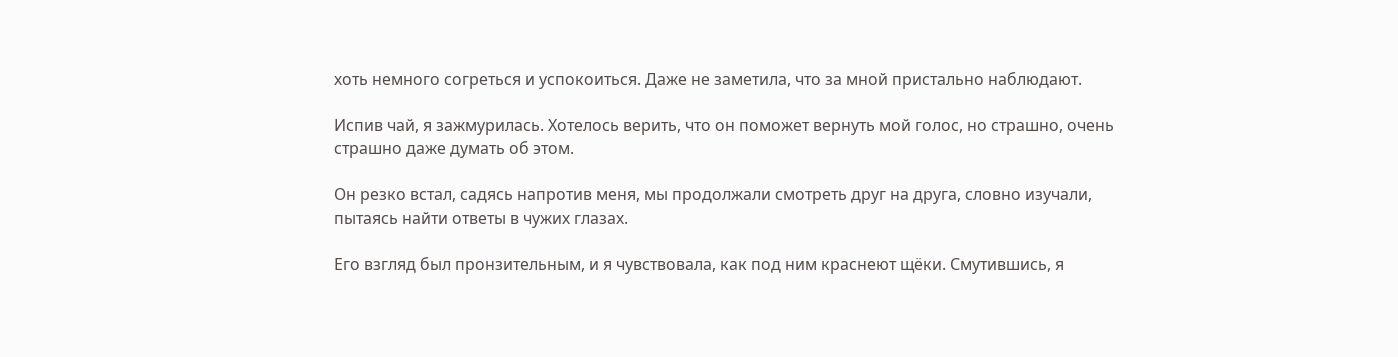хоть немного согреться и успокоиться. Даже не заметила, что за мной пристально наблюдают.

Испив чай, я зажмурилась. Хотелось верить, что он поможет вернуть мой голос, но страшно, очень страшно даже думать об этом.

Он резко встал, садясь напротив меня, мы продолжали смотреть друг на друга, словно изучали, пытаясь найти ответы в чужих глазах.

Его взгляд был пронзительным, и я чувствовала, как под ним краснеют щёки. Смутившись, я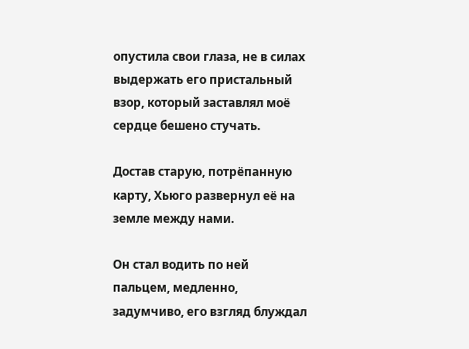опустила свои глаза, не в силах выдержать его пристальный взор, который заставлял моё сердце бешено стучать.

Достав старую, потрёпанную карту, Хьюго развернул её на земле между нами.

Он стал водить по ней пальцем, медленно, задумчиво, его взгляд блуждал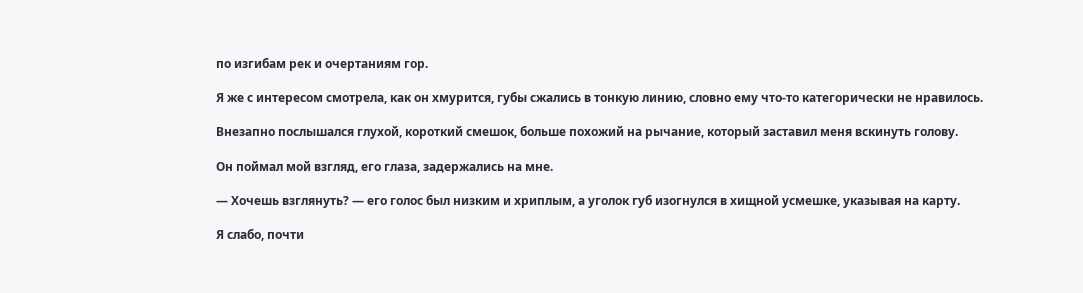по изгибам рек и очертаниям гор.

Я же с интересом смотрела, как он хмурится, губы сжались в тонкую линию, словно ему что-то категорически не нравилось.

Внезапно послышался глухой, короткий смешок, больше похожий на рычание, который заставил меня вскинуть голову.

Он поймал мой взгляд, его глаза, задержались на мне.

— Хочешь взглянуть? — его голос был низким и хриплым, а уголок губ изогнулся в хищной усмешке, указывая на карту.

Я слабо, почти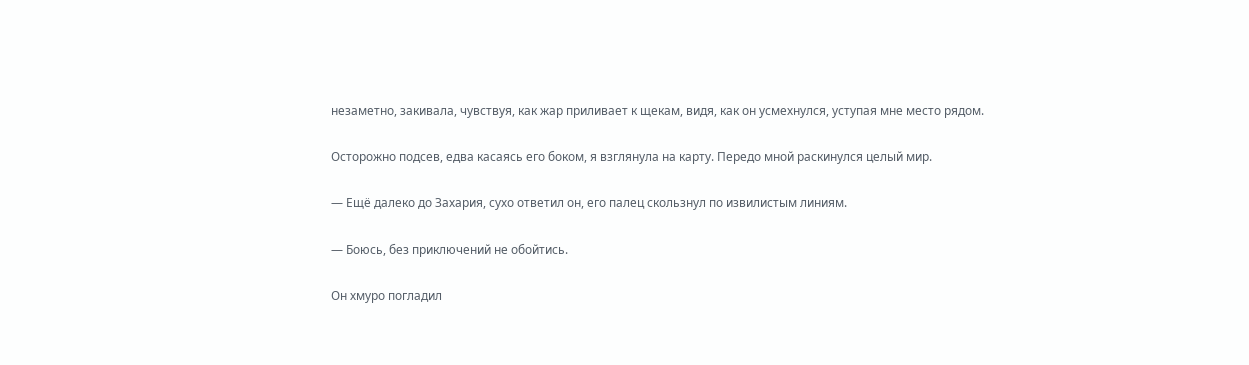незаметно, закивала, чувствуя, как жар приливает к щекам, видя, как он усмехнулся, уступая мне место рядом.

Осторожно подсев, едва касаясь его боком, я взглянула на карту. Передо мной раскинулся целый мир.

— Ещё далеко до Захария, сухо ответил он, его палец скользнул по извилистым линиям.

— Боюсь, без приключений не обойтись.

Он хмуро погладил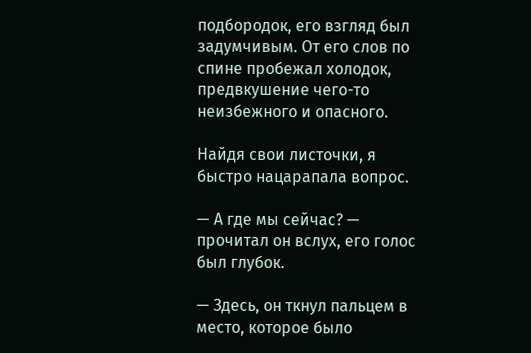подбородок, его взгляд был задумчивым. От его слов по спине пробежал холодок, предвкушение чего-то неизбежного и опасного.

Найдя свои листочки, я быстро нацарапала вопрос.

— А где мы сейчас? — прочитал он вслух, его голос был глубок.

— Здесь, он ткнул пальцем в место, которое было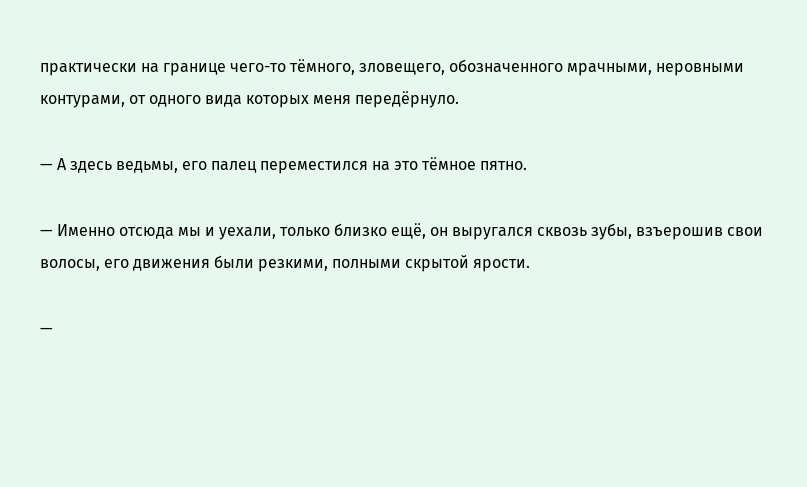практически на границе чего-то тёмного, зловещего, обозначенного мрачными, неровными контурами, от одного вида которых меня передёрнуло.

— А здесь ведьмы, его палец переместился на это тёмное пятно.

— Именно отсюда мы и уехали, только близко ещё, он выругался сквозь зубы, взъерошив свои волосы, его движения были резкими, полными скрытой ярости.

—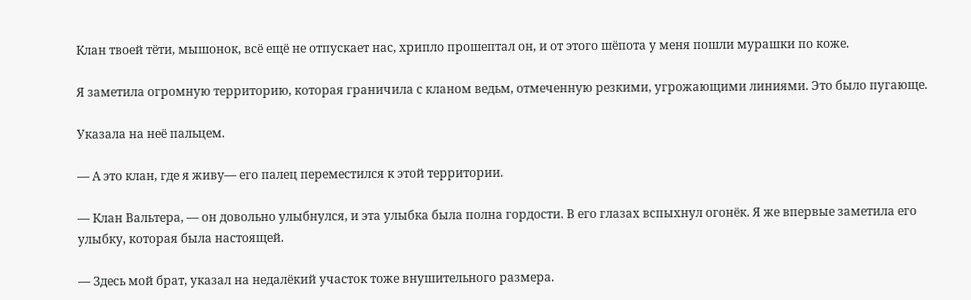Клан твоей тёти, мышонок, всё ещё не отпускает нас, хрипло прошептал он, и от этого шёпота у меня пошли мурашки по коже.

Я заметила огромную территорию, которая граничила с кланом ведьм, отмеченную резкими, угрожающими линиями. Это было пугающе.

Указала на неё пальцем.

— А это клан, где я живу— его палец переместился к этой территории.

— Клан Вальтера, — он довольно улыбнулся, и эта улыбка была полна гордости. В его глазах вспыхнул огонёк. Я же впервые заметила его улыбку, которая была настоящей.

— Здесь мой брат, указал на недалёкий участок тоже внушительного размера.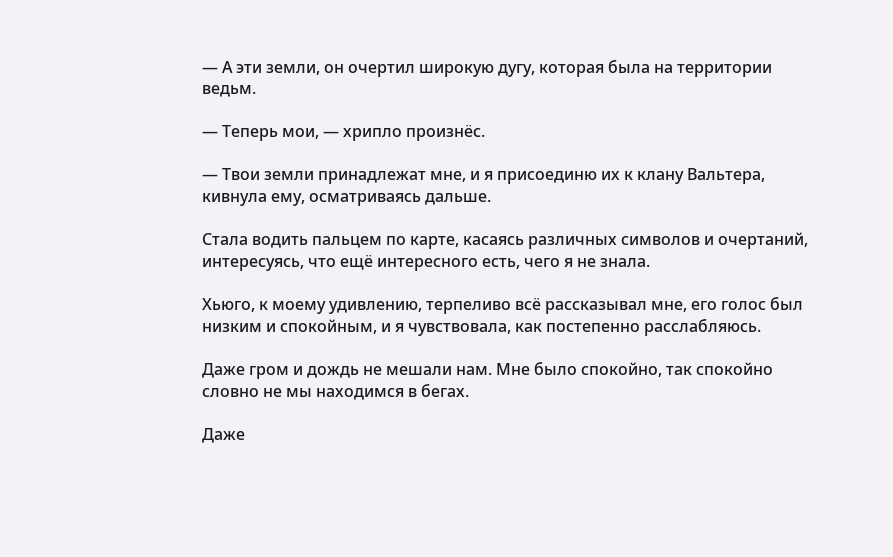— А эти земли, он очертил широкую дугу, которая была на территории ведьм.

— Теперь мои, — хрипло произнёс.

— Твои земли принадлежат мне, и я присоединю их к клану Вальтера, кивнула ему, осматриваясь дальше.

Стала водить пальцем по карте, касаясь различных символов и очертаний, интересуясь, что ещё интересного есть, чего я не знала.

Хьюго, к моему удивлению, терпеливо всё рассказывал мне, его голос был низким и спокойным, и я чувствовала, как постепенно расслабляюсь.

Даже гром и дождь не мешали нам. Мне было спокойно, так спокойно словно не мы находимся в бегах.

Даже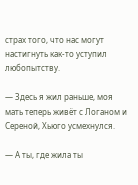страх того, что нас могут настигнуть как-то уступил любопытству.

— Здесь я жил раньше, моя мать теперь живёт с Логаном и Сереной, Хьюго усмехнулся.

— А ты, где жила ты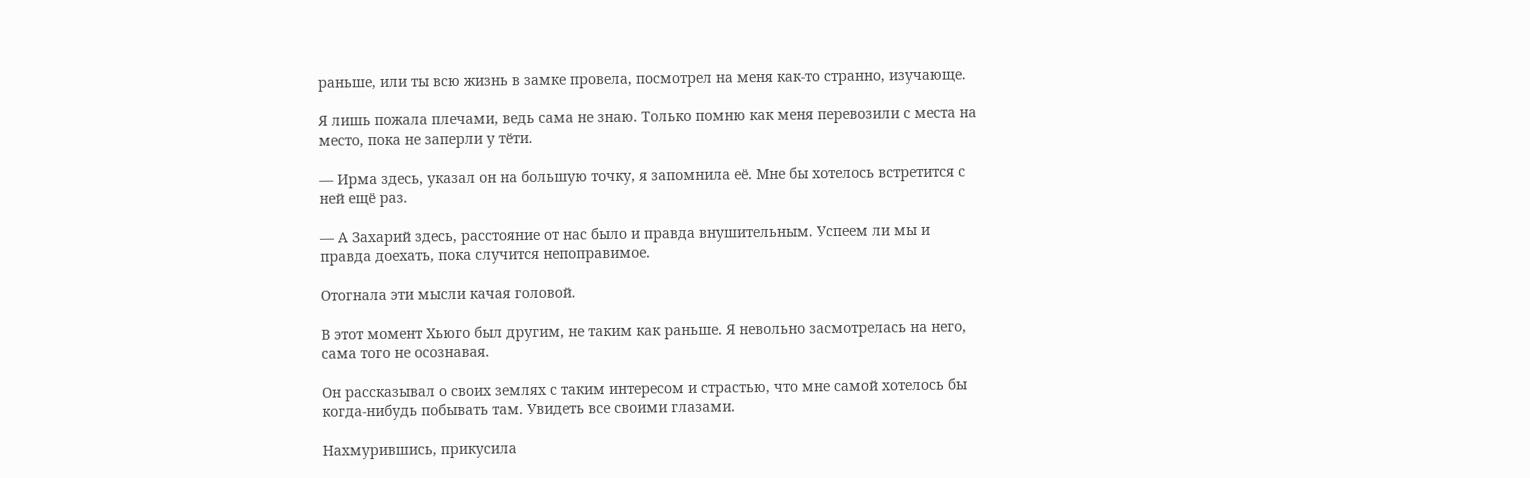раньше, или ты всю жизнь в замке провела, посмотрел на меня как-то странно, изучающе.

Я лишь пожала плечами, ведь сама не знаю. Только помню как меня перевозили с места на место, пока не заперли у тёти.

— Ирма здесь, указал он на большую точку, я запомнила её. Мне бы хотелось встретится с ней ещё раз.

— А Захарий здесь, расстояние от нас было и правда внушительным. Успеем ли мы и правда доехать, пока случится непоправимое.

Отогнала эти мысли качая головой.

В этот момент Хьюго был другим, не таким как раньше. Я невольно засмотрелась на него, сама того не осознавая.

Он рассказывал о своих землях с таким интересом и страстью, что мне самой хотелось бы когда-нибудь побывать там. Увидеть все своими глазами.

Нахмурившись, прикусила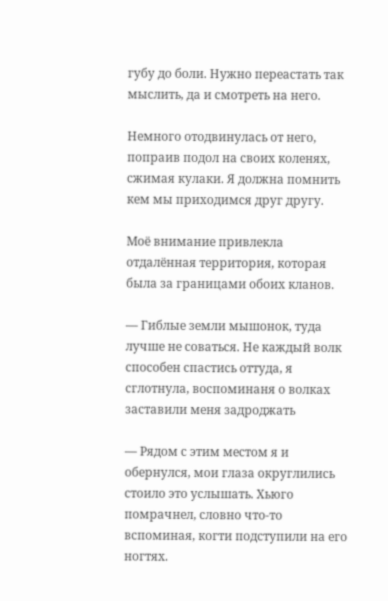губу до боли. Нужно переастать так мыслить, да и смотреть на него.

Немного отодвинулась от него, попраив подол на своих коленях, сжимая кулаки. Я должна помнить кем мы приходимся друг другу.

Моё внимание привлекла отдалённая территория, которая была за границами обоих кланов.

— Гиблые земли мышонок, туда лучше не соваться. Не каждый волк способен спастись оттуда, я сглотнула, воспоминаня о волках заставили меня задроджать

— Рядом с этим местом я и обернулся, мои глаза округлились стоило это услышать. Хьюго помрачнел, словно что-то вспоминая, когти подступили на его ногтях.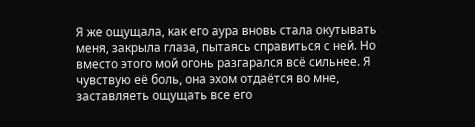Я же ощущала, как его аура вновь стала окутывать меня, закрыла глаза, пытаясь справиться с ней. Но вместо этого мой огонь разгарался всё сильнее. Я чувствую её боль, она эхом отдаётся во мне, заставляеть ощущать все его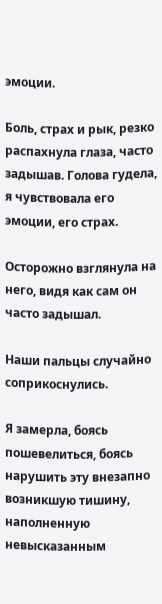эмоции.

Боль, страх и рык, резко распахнула глаза, часто задышав. Голова гудела, я чувствовала его эмоции, его страх.

Осторожно взглянула на него, видя как сам он часто задышал.

Наши пальцы случайно соприкоснулись.

Я замерла, боясь пошевелиться, боясь нарушить эту внезапно возникшую тишину, наполненную невысказанным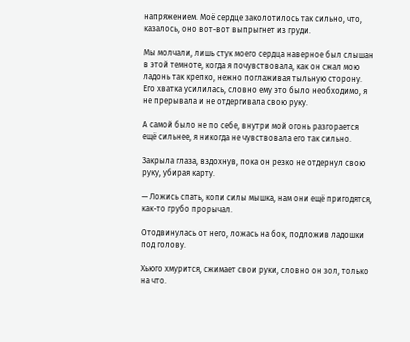напряжением. Моё сердце заколотилось так сильно, что, казалось, оно вот-вот выпрыгнет из груди.

Мы молчали, лишь стук моего сердца наверное был слышан в этой темноте, когда я почувствовала, как он сжал мою ладонь так крепко, нежно поглаживая тыльную сторону. Его хватка усилилась, словно ему это было необходимо, я не прерывала и не отдергивала свою руку.

А самой было не по себе, внутри мой огонь разгорается ещё сильнее, я никогда не чувствовала его так сильно.

Закрыла глаза, вздохнув, пока он резко не отдернул свою руку, убирая карту.

— Ложись спать, копи силы мышка, нам они ещё пригодятся, как-то грубо прорычал.

Отодвинулась от него, ложась на бок, подложив ладошки под голову.

Хьюго хмурится, сжимает свои руки, словно он зол, только на что.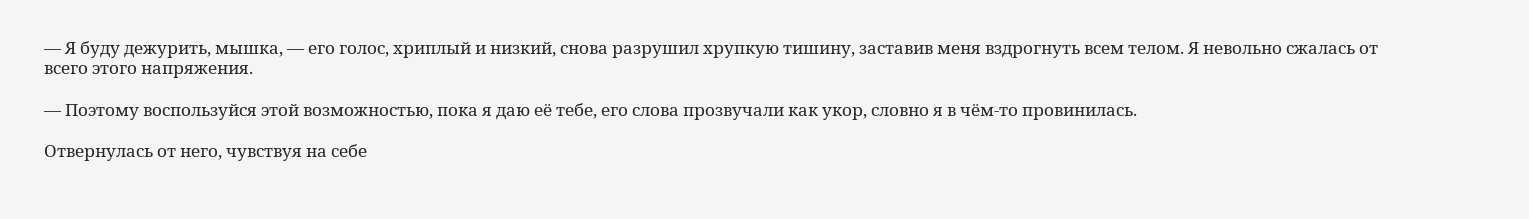— Я буду дежурить, мышка, — его голос, хриплый и низкий, снова разрушил хрупкую тишину, заставив меня вздрогнуть всем телом. Я невольно сжалась от всего этого напряжения.

— Поэтому воспользуйся этой возможностью, пока я даю её тебе, его слова прозвучали как укор, словно я в чём-то провинилась.

Отвернулась от него, чувствуя на себе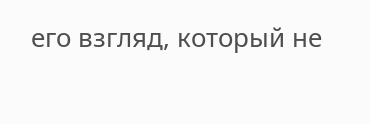его взгляд, который не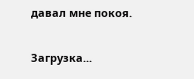давал мне покоя.

Загрузка...